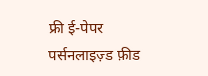फ्री ई-पेपर
पर्सनलाइज़्ड फ़ीड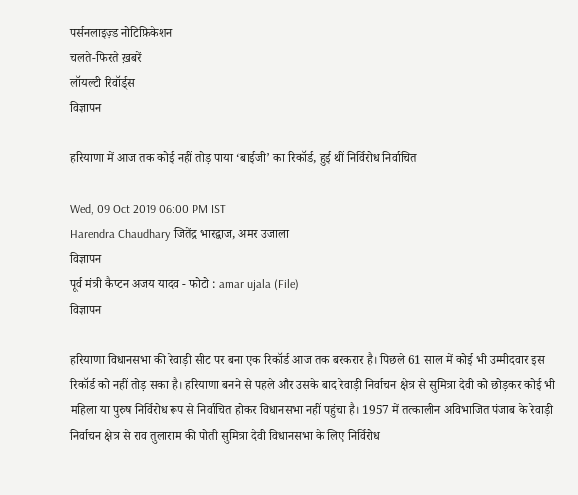पर्सनलाइज़्ड नोटिफ़िकेशन
चलते-फिरते ख़बरें
लॉयल्टी रिवॉर्ड्स
विज्ञापन

हरियाणा में आज तक कोई नहीं तोड़ पाया ‘बाईजी’ का रिकॉर्ड, हुई थीं निर्विरोध निर्वाचित

Wed, 09 Oct 2019 06:00 PM IST
Harendra Chaudhary जितेंद्र भारद्वाज, अमर उजाला
विज्ञापन
पूर्व मंत्री कैप्टन अजय यादव - फोटो : amar ujala (File)
विज्ञापन

हरियाणा विधानसभा की रेवाड़ी सीट पर बना एक रिकॉर्ड आज तक बरकरार है। पिछले 61 साल में कोई भी उम्मीदवार इस रिकॉर्ड को नहीं तोड़ सका है। हरियाणा बनने से पहले और उसके बाद रेवाड़ी निर्वाचन क्षेत्र से सुमित्रा देवी को छोड़कर कोई भी महिला या पुरुष निर्विरोध रूप से निर्वाचित होकर विधानसभा नहीं पहुंचा है। 1957 में तत्कालीन अविभाजित पंजाब के रेवाड़ी निर्वाचन क्षेत्र से राव तुलाराम की पोती सुमित्रा देवी विधानसभा के लिए निर्विरोध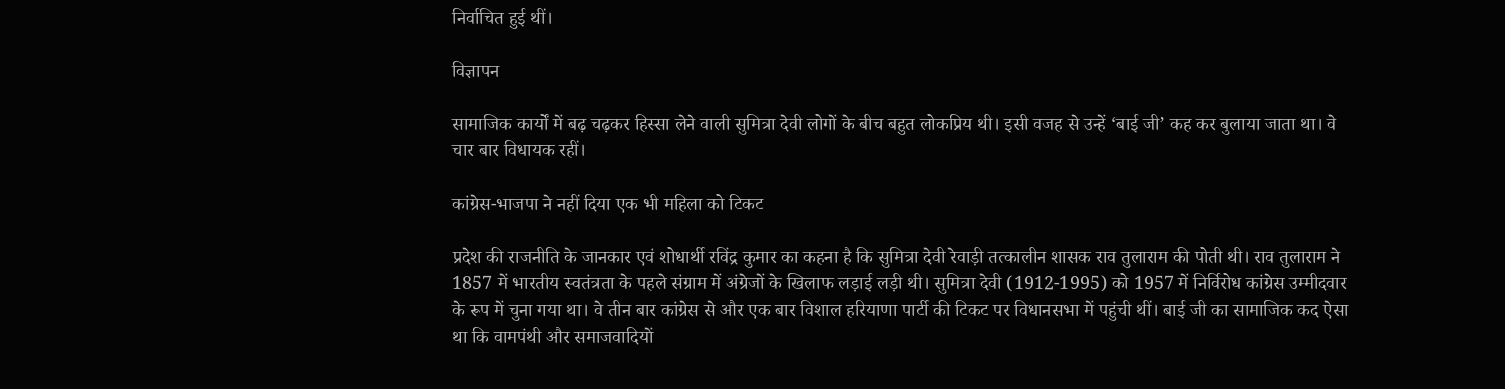निर्वाचित हुई थीं।

विज्ञापन

सामाजिक कार्यों में बढ़ चढ़कर हिस्सा लेने वाली सुमित्रा देवी लोगों के बीच बहुत लोकप्रिय थी। इसी वजह से उन्हें ‘बाई जी’ कह कर बुलाया जाता था। वे चार बार विधायक रहीं।

कांग्रेस-भाजपा ने नहीं दिया एक भी महिला को टिकट

प्रदेश की राजनीति के जानकार एवं शोधार्थी रविंद्र कुमार का कहना है कि सुमित्रा देवी रेवाड़ी तत्कालीन शासक राव तुलाराम की पोती थी। राव तुलाराम ने 1857 में भारतीय स्वतंत्रता के पहले संग्राम में अंग्रेजों के खिलाफ लड़ाई लड़ी थी। सुमित्रा देवी (1912-1995) को 1957 में निर्विरोध कांग्रेस उम्मीदवार के रूप में चुना गया था। वे तीन बार कांग्रेस से और एक बार विशाल हरियाणा पार्टी की टिकट पर विधानसभा में पहुंची थीं। बाई जी का सामाजिक कद ऐसा था कि वामपंथी और समाजवादियों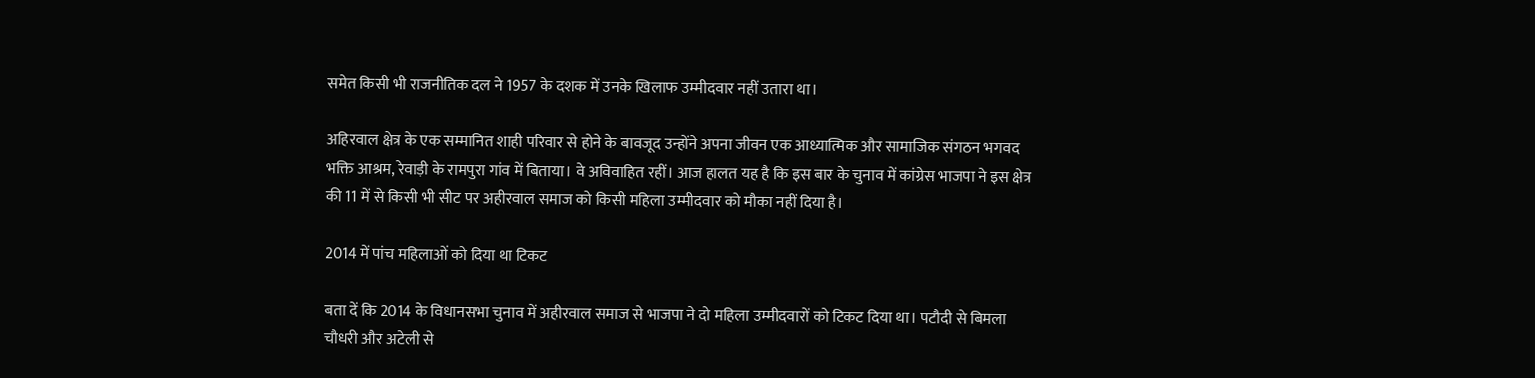समेत किसी भी राजनीतिक दल ने 1957 के दशक में उनके खिलाफ उम्मीदवार नहीं उतारा था।

अहिरवाल क्षेत्र के एक सम्मानित शाही परिवार से होने के बावजूद उन्होंने अपना जीवन एक आध्यात्मिक और सामाजिक संगठन भगवद भक्ति आश्रम, रेवाड़ी के रामपुरा गांव में बिताया। वे अविवाहित रहीं। आज हालत यह है कि इस बार के चुनाव में कांग्रेस भाजपा ने इस क्षेत्र की 11 में से किसी भी सीट पर अहीरवाल समाज को किसी महिला उम्मीदवार को मौका नहीं दिया है।

2014 में पांच महिलाओं को दिया था टिकट

बता दें कि 2014 के विधानसभा चुनाव में अहीरवाल समाज से भाजपा ने दो महिला उम्मीदवारों को टिकट दिया था। पटौदी से बिमला चौधरी और अटेली से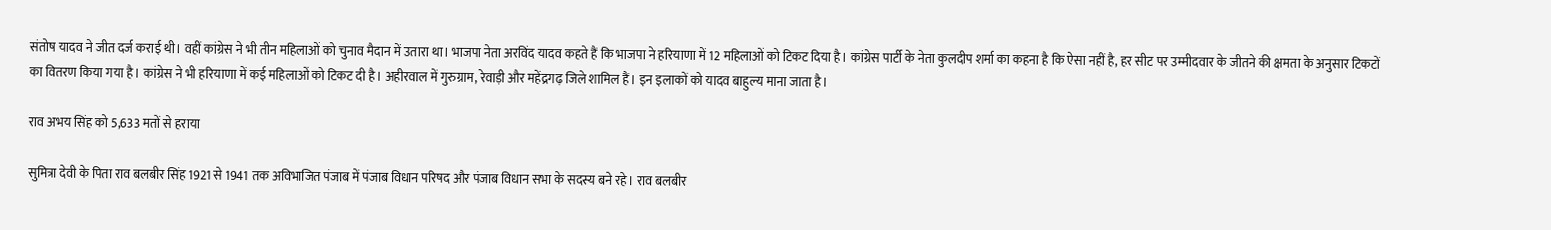संतोष यादव ने जीत दर्ज कराई थी। वहीं कांग्रेस ने भी तीन महिलाओं को चुनाव मैदान में उतारा था। भाजपा नेता अरविंद यादव कहते हैं कि भाजपा ने हरियाणा में 12 महिलाओं को टिकट दिया है। कांग्रेस पार्टी के नेता कुलदीप शर्मा का कहना है कि ऐसा नहीं है, हर सीट पर उम्मीदवार के जीतने की क्षमता के अनुसार टिकटों का वितरण किया गया है। कांग्रेस ने भी हरियाणा में कई महिलाओं को टिकट दी है। अहीरवाल में गुरुग्राम, रेवाड़ी और महेंद्रगढ़ जिले शामिल हैं। इन इलाकों को यादव बाहुल्य माना जाता है।

राव अभय सिंह को 5,633 मतों से हराया

सुमित्रा देवी के पिता राव बलबीर सिंह 1921 से 1941 तक अविभाजित पंजाब में पंजाब विधान परिषद और पंजाब विधान सभा के सदस्य बने रहे। राव बलबीर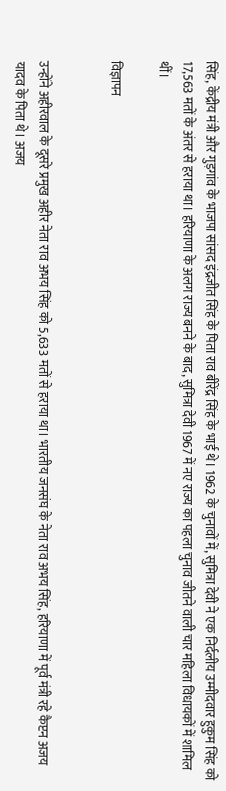सिंह, केंद्रीय मंत्री और गुड़गांव के भाजपा सांसद इंद्रजीत सिंह के पिता राव बीरेंद्र सिंह के भाई थे। 1962 के चुनावों में, सुमित्रा देवी ने एक निर्दलीय उम्मीदवार हुकुम सिंह को 17,563 मतों के अंतर से हराया था। हरियाणा के अलग राज्य बनने के बाद, सुमित्रा देवी 1967 में नए राज्य का पहला चुनाव जीतने वाली चार महिला विधायकों में शामिल थीं।

विज्ञापन


उन्होंने अहीरवाल के दूसरे प्रमुख अहीर नेता राव अभय सिंह को 5,633 मतों से हराया था। भारतीय जनसंघ के नेता राव अभय सिंह, हरियाणा में पूर्व मंत्री रहे कैप्टन अजय यादव के पिता थे। अजय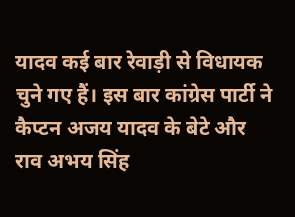यादव कई बार रेवाड़ी से विधायक चुने गए हैं। इस बार कांग्रेस पार्टी ने कैप्टन अजय यादव के बेटे और राव अभय सिंह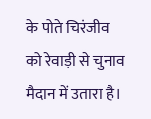के पोते चिरंजीव को रेवाड़ी से चुनाव मैदान में उतारा है।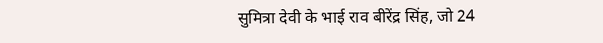सुमित्रा देवी के भाई राव बीरेंद्र सिंह, जो 24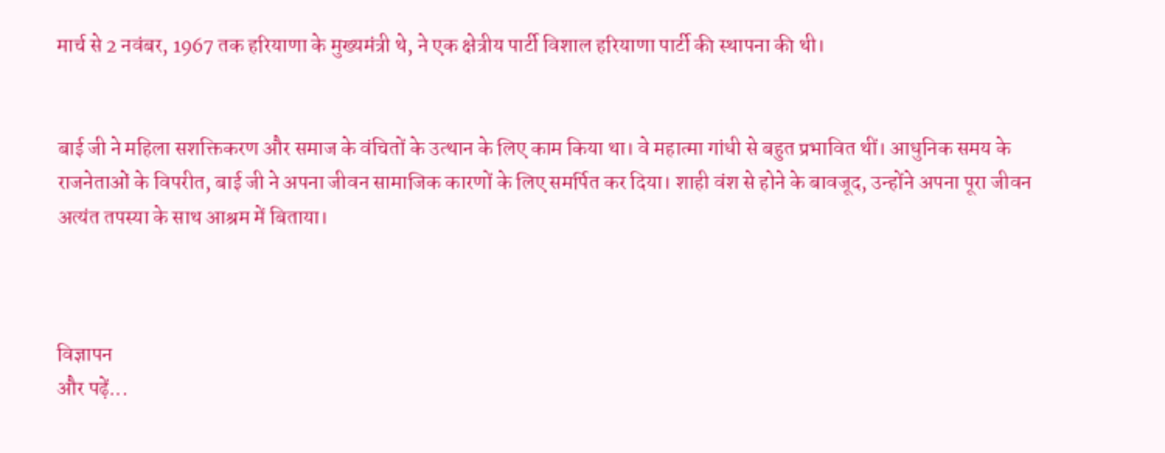मार्च से 2 नवंबर, 1967 तक हरियाणा के मुख्यमंत्री थे, ने एक क्षेत्रीय पार्टी विशाल हरियाणा पार्टी की स्थापना की थी।


बाई जी ने महिला सशक्तिकरण और समाज के वंचितों के उत्थान के लिए काम किया था। वे महात्मा गांधी से बहुत प्रभावित थीं। आधुनिक समय के राजनेताओं के विपरीत, बाई जी ने अपना जीवन सामाजिक कारणों के लिए समर्पित कर दिया। शाही वंश से होने के बावजूद, उन्होंने अपना पूरा जीवन अत्यंत तपस्या के साथ आश्रम में बिताया।



विज्ञापन
और पढ़ें...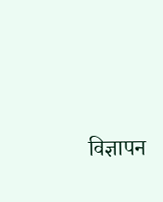विज्ञापन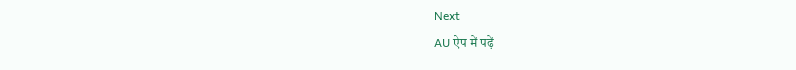Next
AU ऐप में पढ़ें